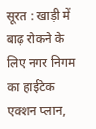सूरत : खाड़ी में बाढ़ रोकने के लिए नगर निगम का हाईटेक एक्शन प्लान,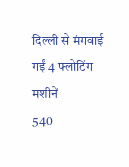दिल्ली से मंगवाई गईं 4 फ्लोटिंग मशीनें
540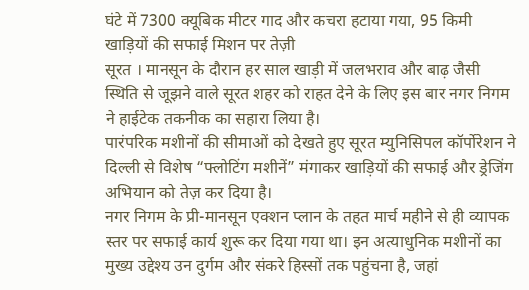घंटे में 7300 क्यूबिक मीटर गाद और कचरा हटाया गया, 95 किमी खाड़ियों की सफाई मिशन पर तेज़ी
सूरत । मानसून के दौरान हर साल खाड़ी में जलभराव और बाढ़ जैसी स्थिति से जूझने वाले सूरत शहर को राहत देने के लिए इस बार नगर निगम ने हाईटेक तकनीक का सहारा लिया है।
पारंपरिक मशीनों की सीमाओं को देखते हुए सूरत म्युनिसिपल कॉर्पोरेशन ने दिल्ली से विशेष “फ्लोटिंग मशीनें” मंगाकर खाड़ियों की सफाई और ड्रेजिंग अभियान को तेज़ कर दिया है।
नगर निगम के प्री-मानसून एक्शन प्लान के तहत मार्च महीने से ही व्यापक स्तर पर सफाई कार्य शुरू कर दिया गया था। इन अत्याधुनिक मशीनों का मुख्य उद्देश्य उन दुर्गम और संकरे हिस्सों तक पहुंचना है, जहां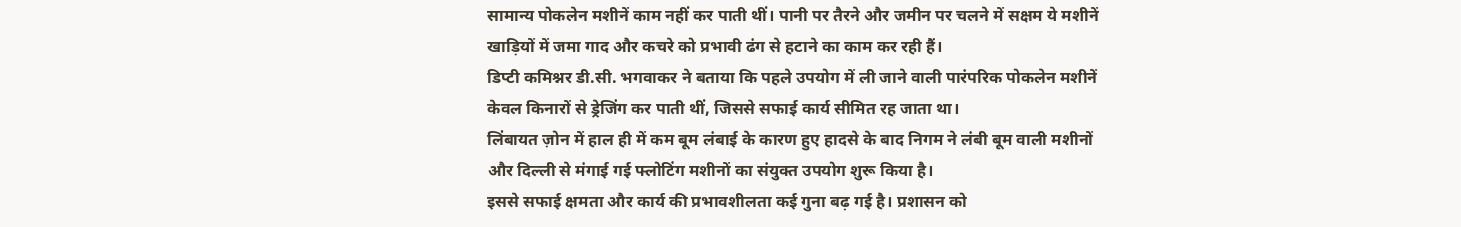सामान्य पोकलेन मशीनें काम नहीं कर पाती थीं। पानी पर तैरने और जमीन पर चलने में सक्षम ये मशीनें खाड़ियों में जमा गाद और कचरे को प्रभावी ढंग से हटाने का काम कर रही हैं।
डिप्टी कमिश्नर डी.सी. भगवाकर ने बताया कि पहले उपयोग में ली जाने वाली पारंपरिक पोकलेन मशीनें केवल किनारों से ड्रेजिंग कर पाती थीं, जिससे सफाई कार्य सीमित रह जाता था।
लिंबायत ज़ोन में हाल ही में कम बूम लंबाई के कारण हुए हादसे के बाद निगम ने लंबी बूम वाली मशीनों और दिल्ली से मंगाई गई फ्लोटिंग मशीनों का संयुक्त उपयोग शुरू किया है।
इससे सफाई क्षमता और कार्य की प्रभावशीलता कई गुना बढ़ गई है। प्रशासन को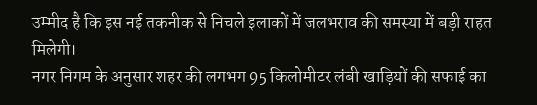उम्मीद है कि इस नई तकनीक से निचले इलाकों में जलभराव की समस्या में बड़ी राहत मिलेगी।
नगर निगम के अनुसार शहर की लगभग 95 किलोमीटर लंबी खाड़ियों की सफाई का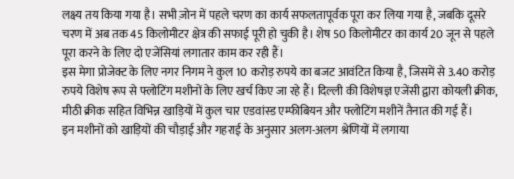लक्ष्य तय किया गया है। सभी ज़ोन में पहले चरण का कार्य सफलतापूर्वक पूरा कर लिया गया है, जबकि दूसरे चरण में अब तक 45 किलोमीटर क्षेत्र की सफाई पूरी हो चुकी है। शेष 50 किलोमीटर का कार्य 20 जून से पहले पूरा करने के लिए दो एजेंसियां लगातार काम कर रही हैं।
इस मेगा प्रोजेक्ट के लिए नगर निगम ने कुल 10 करोड़ रुपये का बजट आवंटित किया है, जिसमें से 3.40 करोड़ रुपये विशेष रूप से फ्लोटिंग मशीनों के लिए खर्च किए जा रहे हैं। दिल्ली की विशेषज्ञ एजेंसी द्वारा कोयली क्रीक, मीठी क्रीक सहित विभिन्न खाड़ियों में कुल चार एडवांस्ड एम्फीबियन और फ्लोटिंग मशीनें तैनात की गई हैं।
इन मशीनों को खाड़ियों की चौड़ाई और गहराई के अनुसार अलग-अलग श्रेणियों में लगाया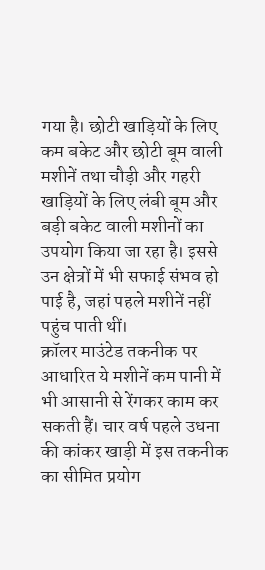गया है। छोटी खाड़ियों के लिए कम बकेट और छोटी बूम वाली मशीनें तथा चौड़ी और गहरी खाड़ियों के लिए लंबी बूम और बड़ी बकेट वाली मशीनों का उपयोग किया जा रहा है। इससे उन क्षेत्रों में भी सफाई संभव हो पाई है, जहां पहले मशीनें नहीं पहुंच पाती थीं।
क्रॉलर माउंटेड तकनीक पर आधारित ये मशीनें कम पानी में भी आसानी से रेंगकर काम कर सकती हैं। चार वर्ष पहले उधना की कांकर खाड़ी में इस तकनीक का सीमित प्रयोग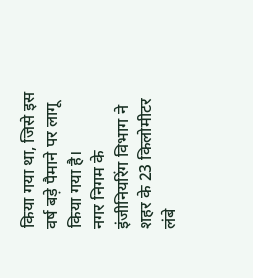किया गया था, जिसे इस वर्ष बड़े पैमाने पर लागू किया गया है।
नगर निगम के इंजीनियरिंग विभाग ने शहर के 23 किलोमीटर लंबे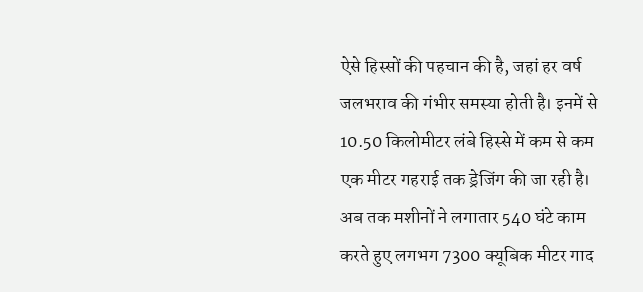ऐसे हिस्सों की पहचान की है, जहां हर वर्ष जलभराव की गंभीर समस्या होती है। इनमें से 10.50 किलोमीटर लंबे हिस्से में कम से कम एक मीटर गहराई तक ड्रेजिंग की जा रही है। अब तक मशीनों ने लगातार 540 घंटे काम करते हुए लगभग 7300 क्यूबिक मीटर गाद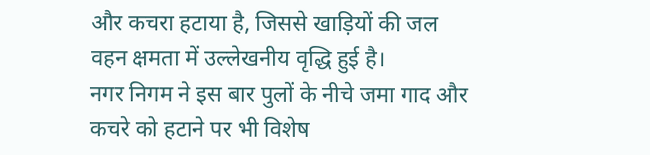और कचरा हटाया है, जिससे खाड़ियों की जल वहन क्षमता में उल्लेखनीय वृद्धि हुई है।
नगर निगम ने इस बार पुलों के नीचे जमा गाद और कचरे को हटाने पर भी विशेष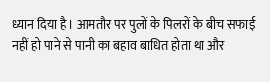ध्यान दिया है। आमतौर पर पुलों के पिलरों के बीच सफाई नहीं हो पाने से पानी का बहाव बाधित होता था और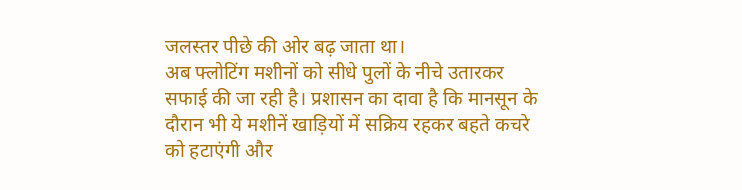जलस्तर पीछे की ओर बढ़ जाता था।
अब फ्लोटिंग मशीनों को सीधे पुलों के नीचे उतारकर सफाई की जा रही है। प्रशासन का दावा है कि मानसून के दौरान भी ये मशीनें खाड़ियों में सक्रिय रहकर बहते कचरे को हटाएंगी और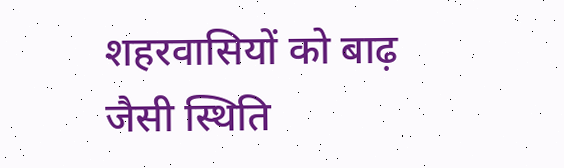शहरवासियों को बाढ़ जैसी स्थिति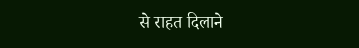से राहत दिलाने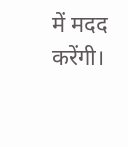में मदद करेंगी।